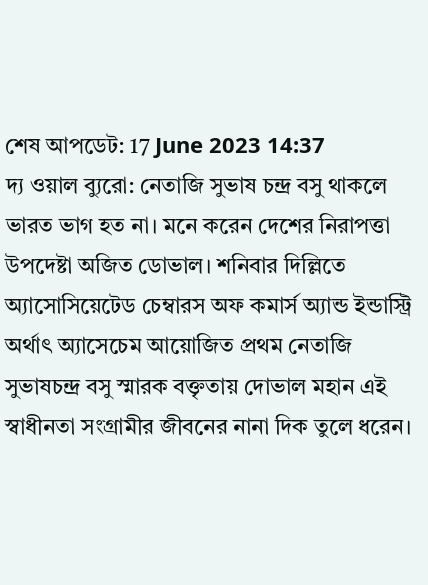শেষ আপডেট: 17 June 2023 14:37
দ্য ওয়াল ব্যুরো: নেতাজি সুভাষ চন্দ্র বসু থাকলে ভারত ভাগ হত না। মনে করেন দেশের নিরাপত্তা উপদেষ্টা অজিত ডোভাল। শনিবার দিল্লিতে অ্যাসোসিয়েটেড চেম্বারস অফ কমার্স অ্যান্ড ইন্ডাস্ট্রি অর্থাৎ অ্যাসেচেম আয়োজিত প্রথম নেতাজি সুভাষচন্দ্র বসু স্মারক বক্তৃতায় দোভাল মহান এই স্বাধীনতা সংগ্রামীর জীবনের নানা দিক তুলে ধরেন।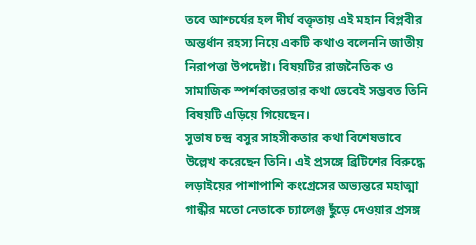তবে আশ্চর্যের হল দীর্ঘ বক্তৃতায় এই মহান বিপ্লবীর অন্তর্ধান রহস্য নিয়ে একটি কথাও বলেননি জাতীয় নিরাপত্তা উপদেষ্টা। বিষয়টির রাজনৈতিক ও সামাজিক স্পর্শকাতরতার কথা ভেবেই সম্ভবত তিনি বিষয়টি এড়িয়ে গিয়েছেন।
সুভাষ চন্দ্র বসুর সাহসীকতার কথা বিশেষভাবে উল্লেখ করেছেন তিনি। এই প্রসঙ্গে ব্রিটিশের বিরুদ্ধে লড়াইয়ের পাশাপাশি কংগ্রেসের অভ্যন্তরে মহাত্মা গান্ধীর মতো নেতাকে চ্যালেঞ্জ ছুঁড়ে দেওয়ার প্রসঙ্গ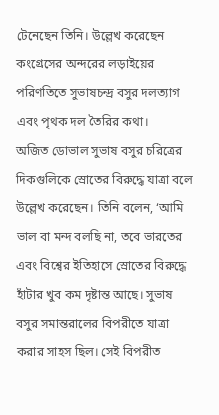টেনেছেন তিনি। উল্লেখ করেছেন কংগ্রেসের অন্দরের লড়াইয়ের পরিণতিতে সুভাষচন্দ্র বসুর দলত্যাগ এবং পৃথক দল তৈরির কথা।
অজিত ডোভাল সুভাষ বসুর চরিত্রের দিকগুলিকে স্রোতের বিরুদ্ধে যাত্রা বলে উল্লেখ করেছেন। তিনি বলেন, ‘আমি ভাল বা মন্দ বলছি না, তবে ভারতের এবং বিশ্বের ইতিহাসে স্রোতের বিরুদ্ধে হাঁটার খুব কম দৃষ্টান্ত আছে। সুভাষ বসুর সমান্তরালের বিপরীতে যাত্রা করার সাহস ছিল। সেই বিপরীত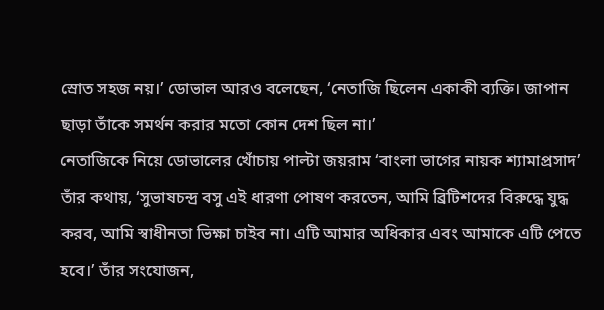স্রোত সহজ নয়।’ ডোভাল আরও বলেছেন, ‘নেতাজি ছিলেন একাকী ব্যক্তি। জাপান ছাড়া তাঁকে সমর্থন করার মতো কোন দেশ ছিল না।’
নেতাজিকে নিয়ে ডোভালের খোঁচায় পাল্টা জয়রাম ‘বাংলা ভাগের নায়ক শ্যামাপ্রসাদ’
তাঁর কথায়, ‘সুভাষচন্দ্র বসু এই ধারণা পোষণ করতেন, আমি ব্রিটিশদের বিরুদ্ধে যুদ্ধ করব, আমি স্বাধীনতা ভিক্ষা চাইব না। এটি আমার অধিকার এবং আমাকে এটি পেতে হবে।’ তাঁর সংযোজন,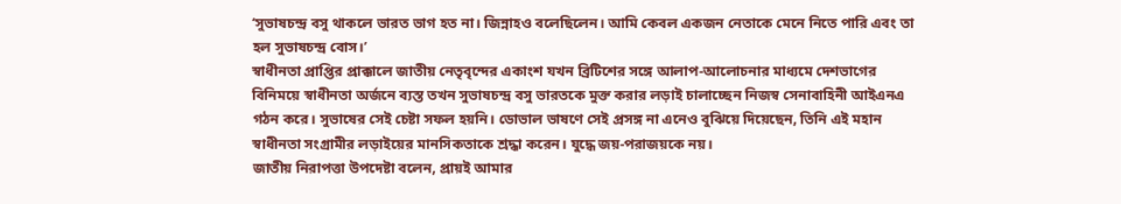‘সুভাষচন্দ্র বসু থাকলে ভারত ভাগ হত না। জিন্নাহও বলেছিলেন। আমি কেবল একজন নেতাকে মেনে নিতে পারি এবং তা হল সুভাষচন্দ্র বোস।’
স্বাধীনতা প্রাপ্তির প্রাক্কালে জাতীয় নেতৃবৃন্দের একাংশ যখন ব্রিটিশের সঙ্গে আলাপ-আলোচনার মাধ্যমে দেশভাগের বিনিময়ে স্বাধীনতা অর্জনে ব্যস্ত তখন সুভাষচন্দ্র বসু ভারতকে মুক্ত করার লড়াই চালাচ্ছেন নিজস্ব সেনাবাহিনী আইএনএ গঠন করে। সুভাষের সেই চেষ্টা সফল হয়নি। ডোভাল ভাষণে সেই প্রসঙ্গ না এনেও বুঝিয়ে দিয়েছেন, তিনি এই মহান স্বাধীনতা সংগ্রামীর লড়াইয়ের মানসিকতাকে শ্রদ্ধা করেন। যুদ্ধে জয়-পরাজয়কে নয়।
জাতীয় নিরাপত্তা উপদেষ্টা বলেন, প্রায়ই আমার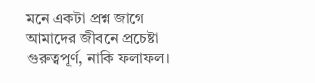মনে একটা প্রশ্ন জাগে আমাদের জীবনে প্রচেষ্টা গুরুত্বপূর্ণ, নাকি ফলাফল।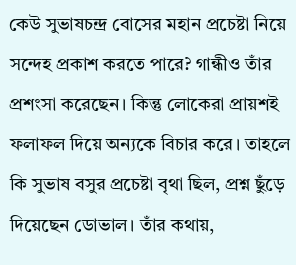কেউ সুভাষচন্দ্র বোসের মহান প্রচেষ্টা নিয়ে সন্দেহ প্রকাশ করতে পারে? গান্ধীও তাঁর প্রশংসা করেছেন। কিন্তু লোকেরা প্রায়শই ফলাফল দিয়ে অন্যকে বিচার করে। তাহলে কি সুভাষ বসুর প্রচেষ্টা বৃথা ছিল, প্রশ্ন ছুঁড়ে দিয়েছেন ডোভাল। তাঁর কথায়,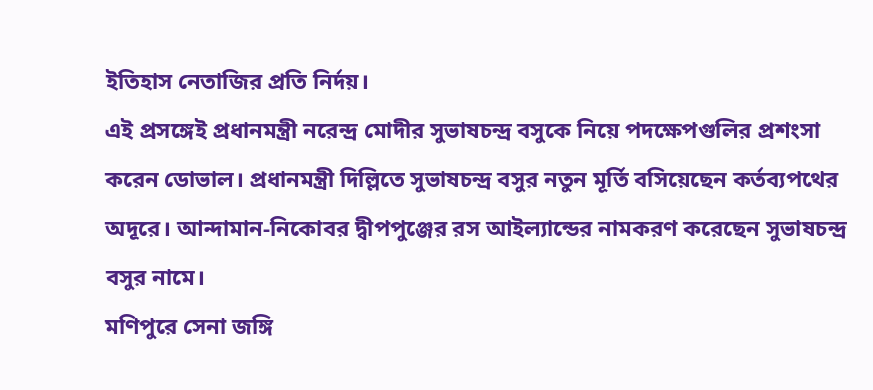ইতিহাস নেতাজির প্রতি নির্দয়।
এই প্রসঙ্গেই প্রধানমন্ত্রী নরেন্দ্র মোদীর সুভাষচন্দ্র বসুকে নিয়ে পদক্ষেপগুলির প্রশংসা করেন ডোভাল। প্রধানমন্ত্রী দিল্লিতে সুভাষচন্দ্র বসুর নতুন মূর্তি বসিয়েছেন কর্তব্যপথের অদূরে। আন্দামান-নিকোবর দ্বীপপুঞ্জের রস আইল্যান্ডের নামকরণ করেছেন সুভাষচন্দ্র বসুর নামে।
মণিপুরে সেনা জঙ্গি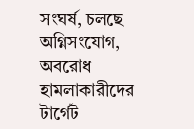সংঘর্ষ, চলছে অগ্নিসংযোগ, অবরোধ হামলাকারীদের টার্গেট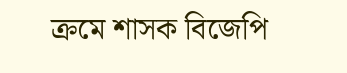ক্রমে শাসক বিজেপি